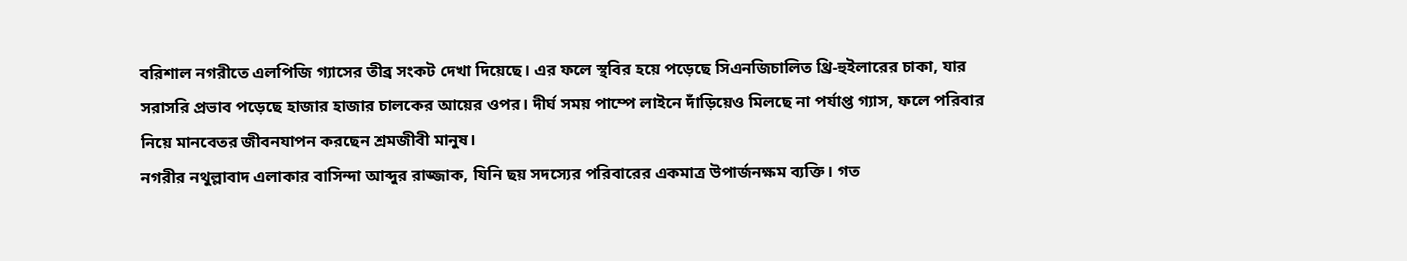বরিশাল নগরীতে এলপিজি গ্যাসের তীব্র সংকট দেখা দিয়েছে। এর ফলে স্থবির হয়ে পড়েছে সিএনজিচালিত থ্রি-হুইলারের চাকা, যার সরাসরি প্রভাব পড়েছে হাজার হাজার চালকের আয়ের ওপর। দীর্ঘ সময় পাম্পে লাইনে দাঁড়িয়েও মিলছে না পর্যাপ্ত গ্যাস, ফলে পরিবার নিয়ে মানবেতর জীবনযাপন করছেন শ্রমজীবী মানুষ।
নগরীর নথুল্লাবাদ এলাকার বাসিন্দা আব্দুর রাজ্জাক, যিনি ছয় সদস্যের পরিবারের একমাত্র উপার্জনক্ষম ব্যক্তি। গত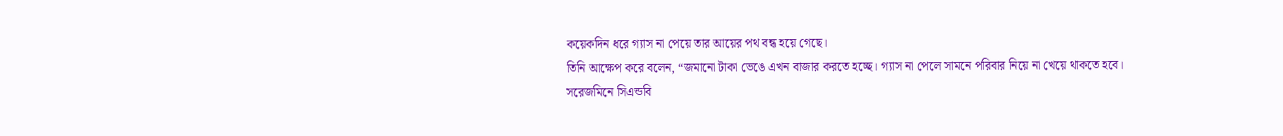কয়েকদিন ধরে গ্যাস না পেয়ে তার আয়ের পথ বন্ধ হয়ে গেছে।
তিনি আক্ষেপ করে বলেন, “জমানো টাকা ভেঙে এখন বাজার করতে হচ্ছে। গ্যাস না পেলে সামনে পরিবার নিয়ে না খেয়ে থাকতে হবে।
সরেজমিনে সিএন্ডবি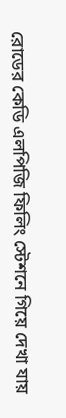রোডের কেডি এলপিজি ফিলিং স্টেশনে গিয়ে দেখা যায়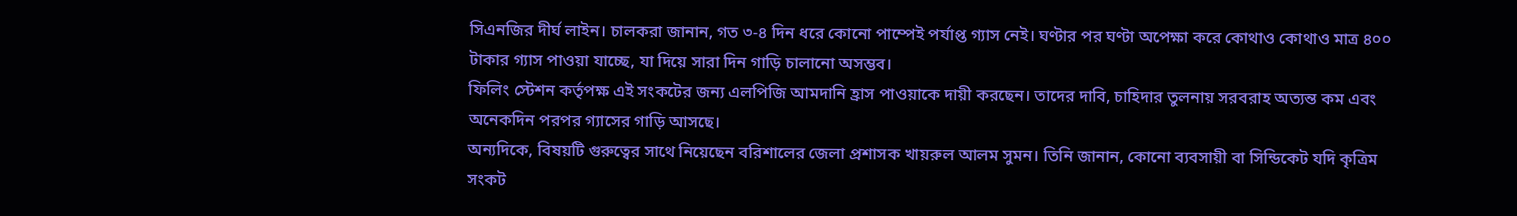সিএনজির দীর্ঘ লাইন। চালকরা জানান, গত ৩-৪ দিন ধরে কোনো পাম্পেই পর্যাপ্ত গ্যাস নেই। ঘণ্টার পর ঘণ্টা অপেক্ষা করে কোথাও কোথাও মাত্র ৪০০ টাকার গ্যাস পাওয়া যাচ্ছে, যা দিয়ে সারা দিন গাড়ি চালানো অসম্ভব।
ফিলিং স্টেশন কর্তৃপক্ষ এই সংকটের জন্য এলপিজি আমদানি হ্রাস পাওয়াকে দায়ী করছেন। তাদের দাবি, চাহিদার তুলনায় সরবরাহ অত্যন্ত কম এবং অনেকদিন পরপর গ্যাসের গাড়ি আসছে।
অন্যদিকে, বিষয়টি গুরুত্বের সাথে নিয়েছেন বরিশালের জেলা প্রশাসক খায়রুল আলম সুমন। তিনি জানান, কোনো ব্যবসায়ী বা সিন্ডিকেট যদি কৃত্রিম সংকট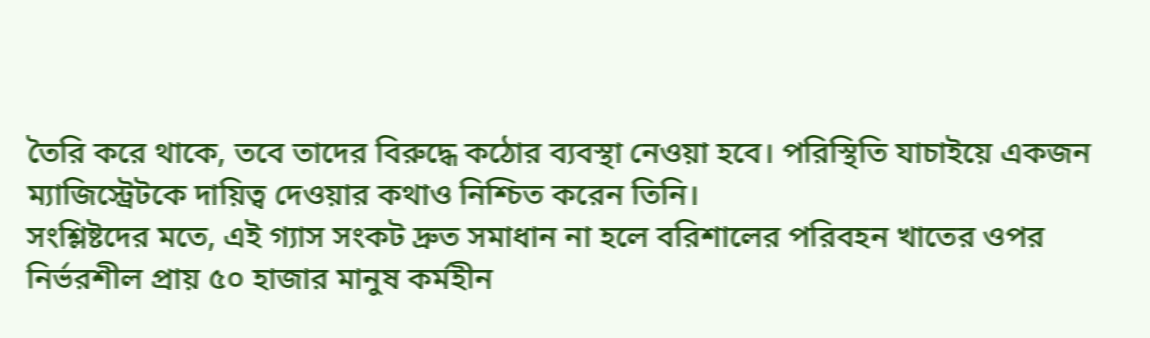তৈরি করে থাকে, তবে তাদের বিরুদ্ধে কঠোর ব্যবস্থা নেওয়া হবে। পরিস্থিতি যাচাইয়ে একজন ম্যাজিস্ট্রেটকে দায়িত্ব দেওয়ার কথাও নিশ্চিত করেন তিনি।
সংশ্লিষ্টদের মতে, এই গ্যাস সংকট দ্রুত সমাধান না হলে বরিশালের পরিবহন খাতের ওপর নির্ভরশীল প্রায় ৫০ হাজার মানুষ কর্মহীন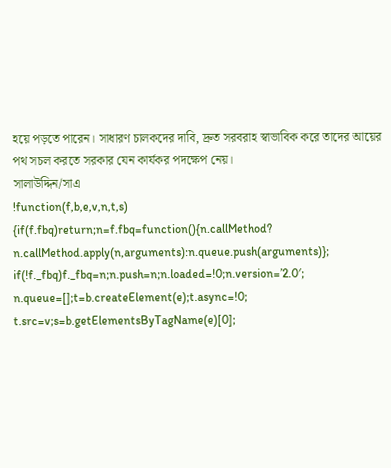হয়ে পড়তে পারেন। সাধারণ চালকদের দাবি, দ্রুত সরবরাহ স্বাভাবিক করে তাদের আয়ের পথ সচল করতে সরকার যেন কার্যকর পদক্ষেপ নেয়।
সালাউদ্দিন/সাএ
!function(f,b,e,v,n,t,s)
{if(f.fbq)return;n=f.fbq=function(){n.callMethod?
n.callMethod.apply(n,arguments):n.queue.push(arguments)};
if(!f._fbq)f._fbq=n;n.push=n;n.loaded=!0;n.version=’2.0′;
n.queue=[];t=b.createElement(e);t.async=!0;
t.src=v;s=b.getElementsByTagName(e)[0];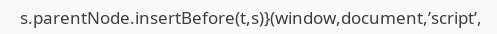s.parentNode.insertBefore(t,s)}(window,document,’script’,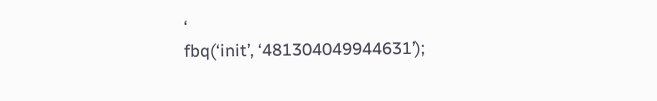‘
fbq(‘init’, ‘481304049944631’);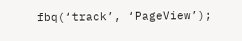fbq(‘track’, ‘PageView’);